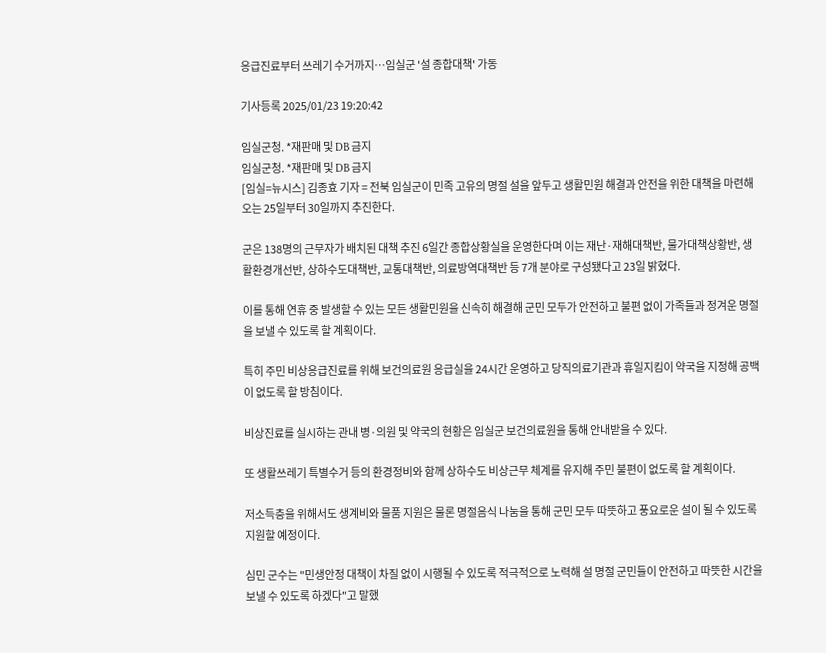응급진료부터 쓰레기 수거까지…임실군 '설 종합대책' 가동

기사등록 2025/01/23 19:20:42

임실군청. *재판매 및 DB 금지
임실군청. *재판매 및 DB 금지
[임실=뉴시스] 김종효 기자 = 전북 임실군이 민족 고유의 명절 설을 앞두고 생활민원 해결과 안전을 위한 대책을 마련해 오는 25일부터 30일까지 추진한다.

군은 138명의 근무자가 배치된 대책 추진 6일간 종합상황실을 운영한다며 이는 재난·재해대책반, 물가대책상황반, 생활환경개선반, 상하수도대책반, 교통대책반, 의료방역대책반 등 7개 분야로 구성됐다고 23일 밝혔다.

이를 통해 연휴 중 발생할 수 있는 모든 생활민원을 신속히 해결해 군민 모두가 안전하고 불편 없이 가족들과 정겨운 명절을 보낼 수 있도록 할 계획이다.

특히 주민 비상응급진료를 위해 보건의료원 응급실을 24시간 운영하고 당직의료기관과 휴일지킴이 약국을 지정해 공백이 없도록 할 방침이다.

비상진료를 실시하는 관내 병·의원 및 약국의 현황은 임실군 보건의료원을 통해 안내받을 수 있다.

또 생활쓰레기 특별수거 등의 환경정비와 함께 상하수도 비상근무 체계를 유지해 주민 불편이 없도록 할 계획이다.

저소득층을 위해서도 생계비와 물품 지원은 물론 명절음식 나눔을 통해 군민 모두 따뜻하고 풍요로운 설이 될 수 있도록 지원할 예정이다.

심민 군수는 "민생안정 대책이 차질 없이 시행될 수 있도록 적극적으로 노력해 설 명절 군민들이 안전하고 따뜻한 시간을 보낼 수 있도록 하겠다"고 말했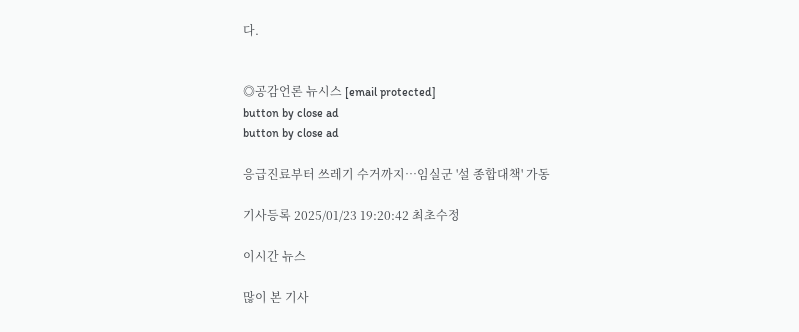다.


◎공감언론 뉴시스 [email protected]
button by close ad
button by close ad

응급진료부터 쓰레기 수거까지…임실군 '설 종합대책' 가동

기사등록 2025/01/23 19:20:42 최초수정

이시간 뉴스

많이 본 기사